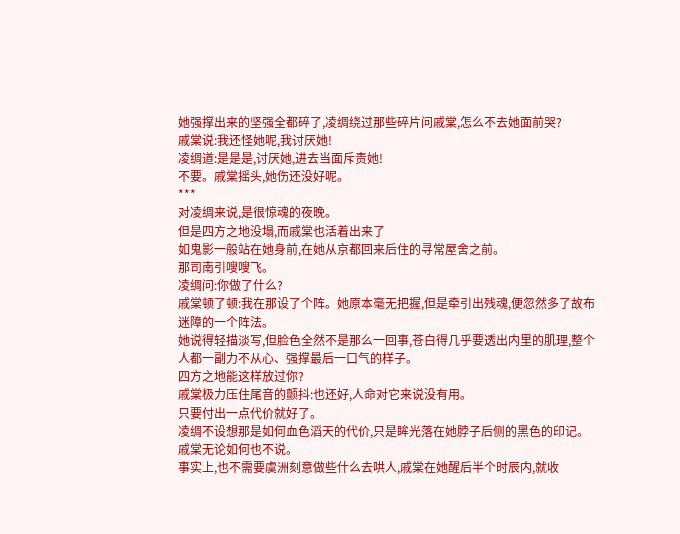她强撑出来的坚强全都碎了,凌绸绕过那些碎片问戚棠,怎么不去她面前哭?
戚棠说:我还怪她呢,我讨厌她!
凌绸道:是是是,讨厌她,进去当面斥责她!
不要。戚棠摇头,她伤还没好呢。
***
对凌绸来说,是很惊魂的夜晚。
但是四方之地没塌,而戚棠也活着出来了
如鬼影一般站在她身前,在她从京都回来后住的寻常屋舍之前。
那司南引嗖嗖飞。
凌绸问:你做了什么?
戚棠顿了顿:我在那设了个阵。她原本毫无把握,但是牵引出残魂,便忽然多了故布迷障的一个阵法。
她说得轻描淡写,但脸色全然不是那么一回事,苍白得几乎要透出内里的肌理,整个人都一副力不从心、强撑最后一口气的样子。
四方之地能这样放过你?
戚棠极力压住尾音的颤抖:也还好,人命对它来说没有用。
只要付出一点代价就好了。
凌绸不设想那是如何血色滔天的代价,只是眸光落在她脖子后侧的黑色的印记。
戚棠无论如何也不说。
事实上,也不需要虞洲刻意做些什么去哄人,戚棠在她醒后半个时辰内,就收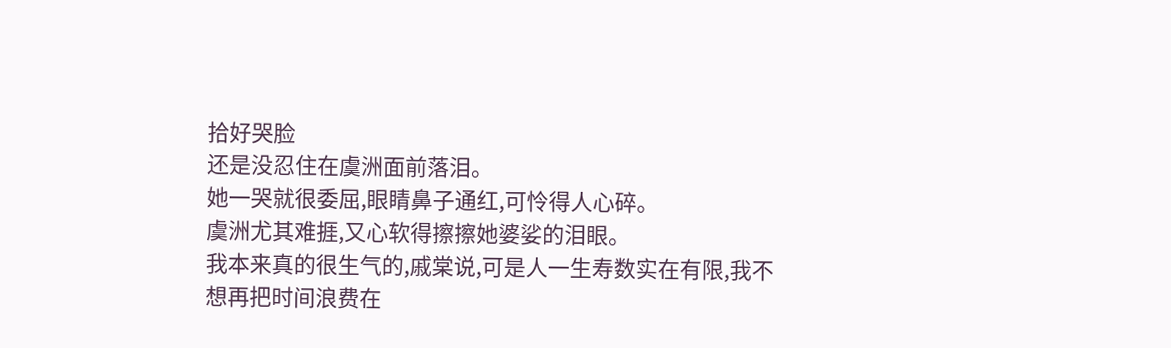拾好哭脸
还是没忍住在虞洲面前落泪。
她一哭就很委屈,眼睛鼻子通红,可怜得人心碎。
虞洲尤其难捱,又心软得擦擦她婆娑的泪眼。
我本来真的很生气的,戚棠说,可是人一生寿数实在有限,我不想再把时间浪费在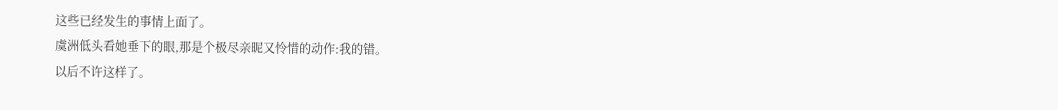这些已经发生的事情上面了。
虞洲低头看她垂下的眼,那是个极尽亲昵又怜惜的动作:我的错。
以后不许这样了。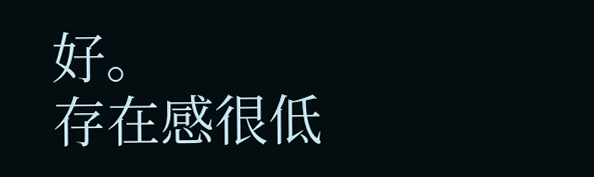好。
存在感很低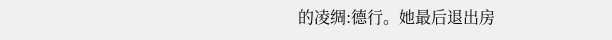的凌绸:德行。她最后退出房